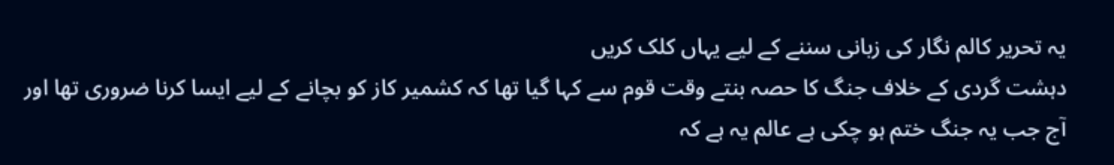یہ تحریر کالم نگار کی زبانی سننے کے لیے یہاں کلک کریں
دہشت گردی کے خلاف جنگ کا حصہ بنتے وقت قوم سے کہا گیا تھا کہ کشمیر کاز کو بچانے کے لیے ایسا کرنا ضروری تھا اور آج جب یہ جنگ ختم ہو چکی ہے عالم یہ ہے کہ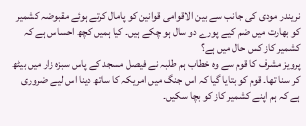نریندر مودی کی جانب سے بین الاقوامی قوانین کو پامال کرتے ہوئے مقبوضہ کشمیر کو بھارت میں ضم کیے پورے دو سال ہو چکے ہیں۔ کیا ہمیں کچھ احساس ہے کہ کشمیر کاز کس حال میں ہے؟
پرویز مشرف کا قوم سے وہ خطاب ہم طلبہ نے فیصل مسجد کے پاس سبزہ زار میں بیٹھ کر سنا تھا۔ قوم کو بتایا گیا کہ اس جنگ میں امریکہ کا ساتھ دینا اس لیے ضروری ہے کہ ہم اپنے کشمیر کاز کو بچا سکیں۔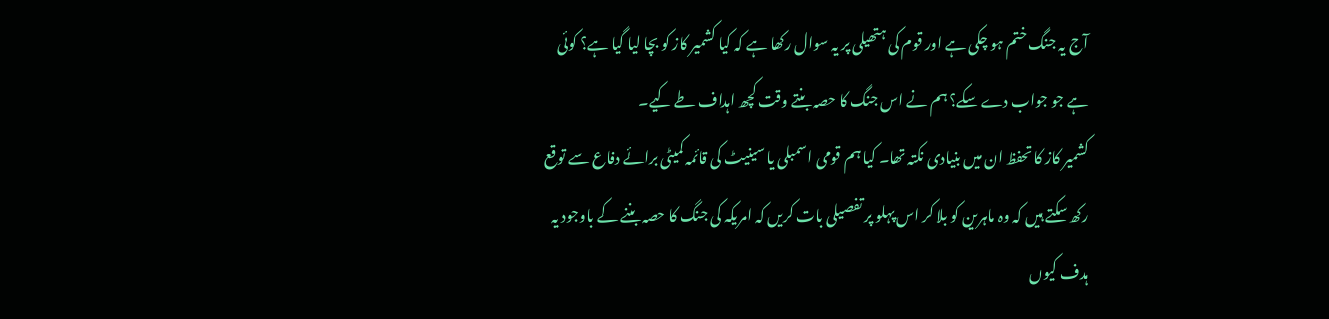آج یہ جنگ ختم ہو چکی ہے اور قوم کی ہتھیلی پر یہ سوال رکھا ہے کہ کیا کشمیر کاز کو بچا لیا گیا ہے؟ کوئی ہے جو جواب دے سکے؟ ہم نے اس جنگ کا حصہ بنتے وقت کچھ اہداف طے کیے۔
کشمیر کاز کا تحفظ ان میں بنیادی نکتہ تھا۔ کیا ہم قومی اسمبلی یا سینیٹ کی قائمہ کمیٹی برائے دفاع سے توقع رکھ سکتے ہیں کہ وہ ماہرین کو بلا کر اس پہلو پر تفصیلی بات کریں کہ امریکہ کی جنگ کا حصہ بننے کے باوجود یہ ہدف کیوں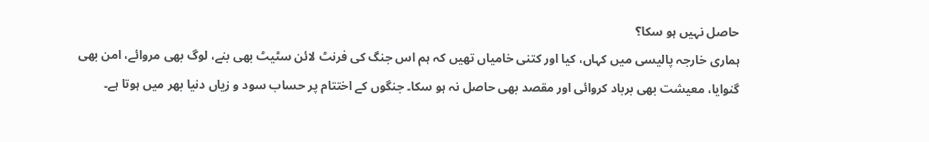حاصل نہیں ہو سکا؟
ہماری خارجہ پالیسی میں کہاں، کیا اور کتنی خامیاں تھیں کہ ہم اس جنگ کی فرنٹ لائن سٹیٹ بھی بنے، لوگ بھی مروائے، امن بھی گنوایا، معیشت بھی برباد کروائی اور مقصد بھی حاصل نہ ہو سکا۔ جنگوں کے اختتام پر حساب سود و زیاں دنیا بھر میں ہوتا ہے۔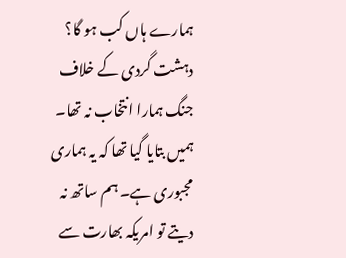ہمارے ہاں کب ہو گا؟
دہشت گردی کے خلاف جنگ ہمارا انتخاب نہ تھا۔ ہمیں بتایا گیا تھا کہ یہ ہماری مجبوری ہے۔ ہم ساتھ نہ دیتے تو امریکہ بھارت سے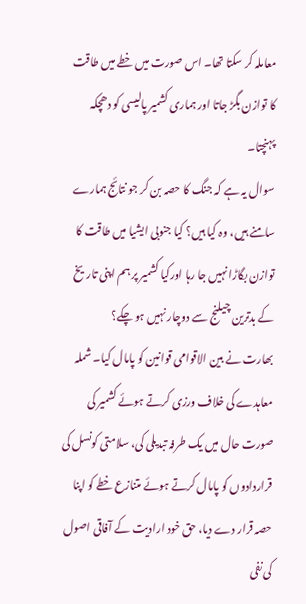معاملہ کر سکتا تھا۔ اس صورت میں خطے میں طاقت کا توازن بگڑ جاتا اور ہماری کشمیر پالیسی کو دھچکہ پہنچتا۔
سوال یہ ہے کہ جنگ کا حصہ بن کر جو نتائج ہمارے سامنے ہیں، وہ کیا ہیں؟ کیا جنوبی ایشیا میں طاقت کا توازن بگاڑا نہیں جا رہا اورکیا کشمیر پر ہم اپنی تاریخ کے بدترین چیلنج سے دوچار نہیں ہو چکے؟
بھارت نے بین الاقوامی قوانین کو پامال کیا۔ شملہ معاہدے کی خلاف ورزی کرتے ہوئے کشمیر کی صورت حال میں یک طرفہ تبدیلی کی، سلامتی کونسل کی قراردادوں کو پامال کرتے ہوئے متنازع خطے کو اپنا حصہ قرار دے دیا، حق خود ارادیت کے آفاقی اصول کی نفی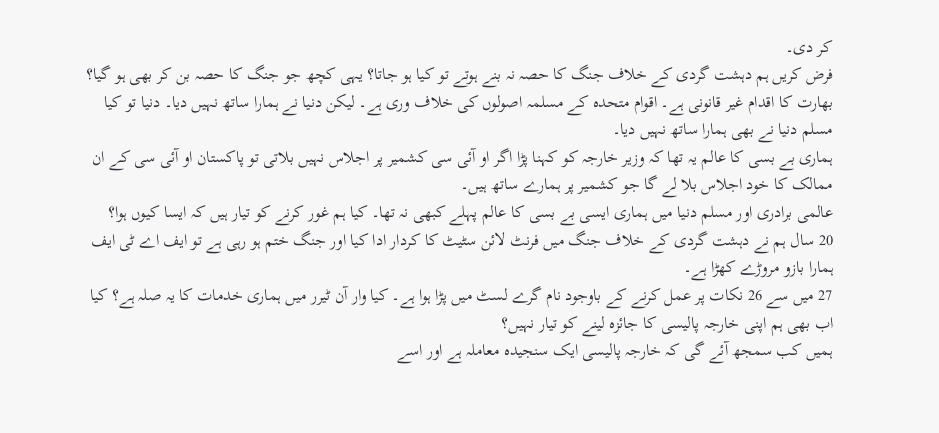کر دی۔
فرض کریں ہم دہشت گردی کے خلاف جنگ کا حصہ نہ بنے ہوتے تو کیا ہو جاتا؟ یہی کچھ جو جنگ کا حصہ بن کر بھی ہو گیا؟
بھارت کا اقدام غیر قانونی ہے۔ اقوام متحدہ کے مسلمہ اصولوں کی خلاف وری ہے۔ لیکن دنیا نے ہمارا ساتھ نہیں دیا۔ دنیا تو کیا مسلم دنیا نے بھی ہمارا ساتھ نہیں دیا۔
ہماری بے بسی کا عالم یہ تھا کہ وزیر خارجہ کو کہنا پڑا اگر او آئی سی کشمیر پر اجلاس نہیں بلاتی تو پاکستان او آئی سی کے ان ممالک کا خود اجلاس بلا لے گا جو کشمیر پر ہمارے ساتھ ہیں۔
عالمی برادری اور مسلم دنیا میں ہماری ایسی بے بسی کا عالم پہلے کبھی نہ تھا۔ کیا ہم غور کرنے کو تیار ہیں کہ ایسا کیوں ہوا؟
20 سال ہم نے دہشت گردی کے خلاف جنگ میں فرنٹ لائن سٹیٹ کا کردار ادا کیا اور جنگ ختم ہو رہی ہے تو ایف اے ٹی ایف ہمارا بازو مروڑے کھڑا ہے۔
27 میں سے 26 نکات پر عمل کرنے کے باوجود نام گرے لسٹ میں پڑا ہوا ہے۔ کیا وار آن ٹیرر میں ہماری خدمات کا یہ صلہ ہے؟ کیا اب بھی ہم اپنی خارجہ پالیسی کا جائزہ لینے کو تیار نہیں؟
ہمیں کب سمجھ آئے گی کہ خارجہ پالیسی ایک سنجیدہ معاملہ ہے اور اسے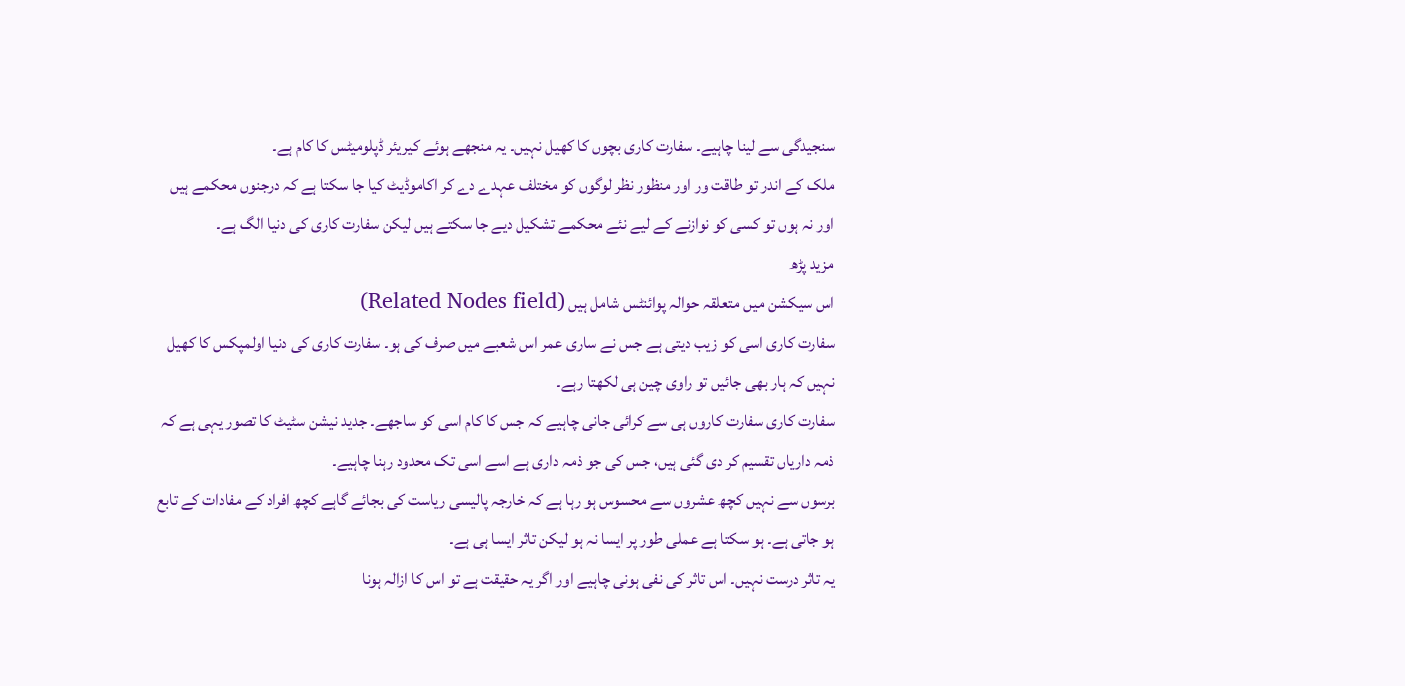سنجیدگی سے لینا چاہیے۔ سفارت کاری بچوں کا کھیل نہیں۔ یہ منجھے ہوئے کیریئر ڈپلومیٹس کا کام ہے۔
ملک کے اندر تو طاقت ور اور منظور نظر لوگوں کو مختلف عہدے دے کر اکاموڈیٹ کیا جا سکتا ہے کہ درجنوں محکمے ہیں اور نہ ہوں تو کسی کو نوازنے کے لیے نئے محکمے تشکیل دیے جا سکتے ہیں لیکن سفارت کاری کی دنیا الگ ہے۔
مزید پڑھ
اس سیکشن میں متعلقہ حوالہ پوائنٹس شامل ہیں (Related Nodes field)
سفارت کاری اسی کو زیب دیتی ہے جس نے ساری عمر اس شعبے میں صرف کی ہو۔ سفارت کاری کی دنیا اولمپکس کا کھیل نہیں کہ ہار بھی جائیں تو راوی چین ہی لکھتا رہے۔
سفارت کاری سفارت کاروں ہی سے کرائی جانی چاہیے کہ جس کا کام اسی کو ساجھے۔ جدید نیشن سٹیٹ کا تصور یہی ہے کہ ذمہ داریاں تقسیم کر دی گئی ہیں، جس کی جو ذمہ داری ہے اسے اسی تک محدود رہنا چاہیے۔
برسوں سے نہیں کچھ عشروں سے محسوس ہو رہا ہے کہ خارجہ پالیسی ریاست کی بجائے گاہے کچھ افراد کے مفادات کے تابع ہو جاتی ہے۔ ہو سکتا ہے عملی طور پر ایسا نہ ہو لیکن تاثر ایسا ہی ہے۔
یہ تاثر درست نہیں۔ اس تاثر کی نفی ہونی چاہیے اور اگر یہ حقیقت ہے تو اس کا ازالہ ہونا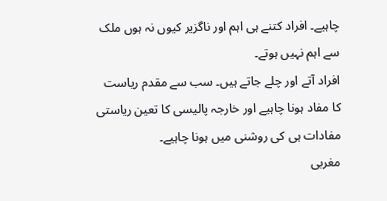چاہیے۔ افراد کتنے ہی اہم اور ناگزیر کیوں نہ ہوں ملک سے اہم نہیں ہوتے۔
افراد آتے اور چلے جاتے ہیں۔ سب سے مقدم ریاست کا مفاد ہونا چاہیے اور خارجہ پالیسی کا تعین ریاستی مفادات ہی کی روشنی میں ہونا چاہیے۔
مغربی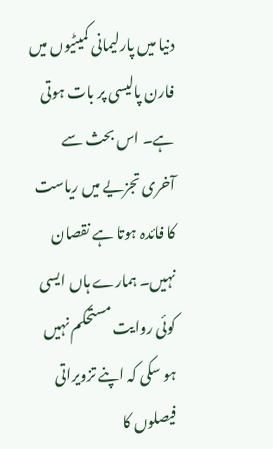دنیا میں پارلیمانی کمیٹیوں میں فارن پالیسی پر بات ہوتی ہے۔ اس بحث سے آخری تجزیے میں ریاست کا فائدہ ہوتا ہے نقصان نہیں۔ ہمارے ہاں ایسی کوئی روایت مستحکم نہیں ہو سکی کہ اپنے تزویراتی فیصلوں کا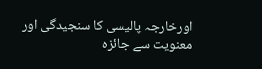اورخارجہ پالیسی کا سنجیدگی اور معنویت سے جائزہ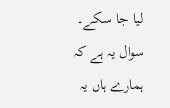لیا جا سکے۔ سوال یہ ہے کہ ہمارے ہاں یہ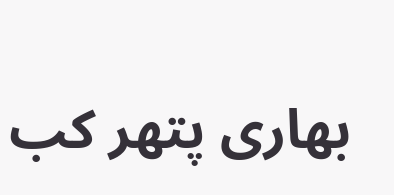بھاری پتھر کب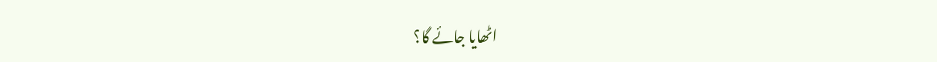اٹھایا جائے گا؟